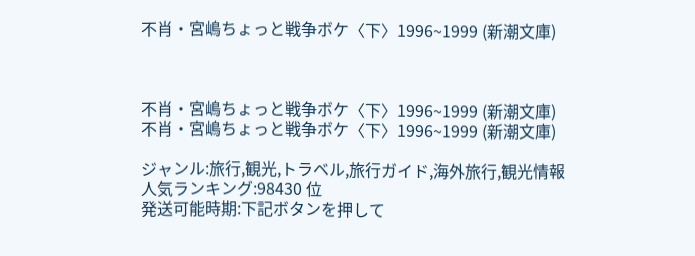不肖・宮嶋ちょっと戦争ボケ〈下〉1996~1999 (新潮文庫)



不肖・宮嶋ちょっと戦争ボケ〈下〉1996~1999 (新潮文庫)
不肖・宮嶋ちょっと戦争ボケ〈下〉1996~1999 (新潮文庫)

ジャンル:旅行,観光,トラベル,旅行ガイド,海外旅行,観光情報
人気ランキング:98430 位
発送可能時期:下記ボタンを押して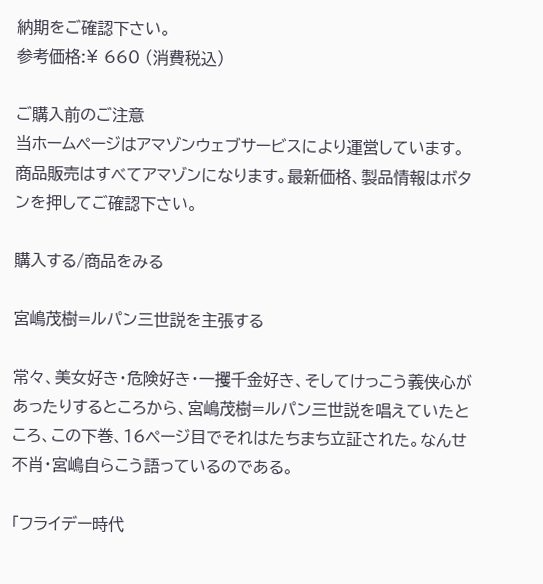納期をご確認下さい。
参考価格:¥ 660 (消費税込)

ご購入前のご注意
当ホームページはアマゾンウェブサービスにより運営しています。 商品販売はすべてアマゾンになります。最新価格、製品情報はボタンを押してご確認下さい。

購入する/商品をみる

宮嶋茂樹=ルパン三世説を主張する

常々、美女好き・危険好き・一攫千金好き、そしてけっこう義侠心があったりするところから、宮嶋茂樹=ルパン三世説を唱えていたところ、この下巻、16ページ目でそれはたちまち立証された。なんせ不肖・宮嶋自らこう語っているのである。

「フライデー時代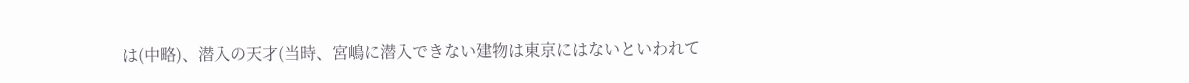は(中略)、潜入の天才(当時、宮嶋に潜入できない建物は東京にはないといわれて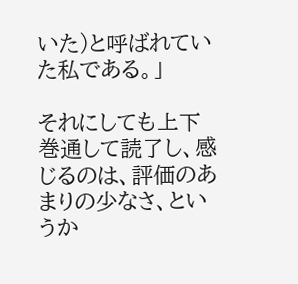いた)と呼ばれていた私である。」

それにしても上下巻通して読了し、感じるのは、評価のあまりの少なさ、というか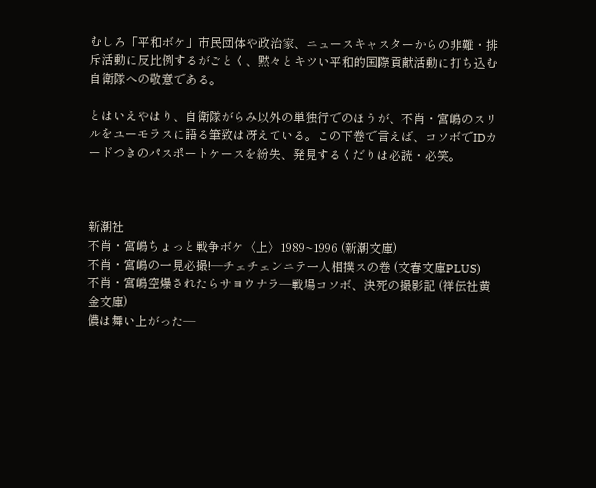むしろ「平和ボケ」市民団体や政治家、ニュースキャスターからの非難・排斥活動に反比例するがごとく、黙々とキツい平和的国際貢献活動に打ち込む自衛隊への敬意である。

とはいえやはり、自衛隊がらみ以外の単独行でのほうが、不肖・宮嶋のスリルをユーモラスに語る筆致は冴えている。この下巻で言えば、コソボでIDカードつきのパスポートケースを紛失、発見するくだりは必読・必笑。



新潮社
不肖・宮嶋ちょっと戦争ボケ〈上〉1989~1996 (新潮文庫)
不肖・宮嶋の一見必撮!―チェチェンニテ一人相撲スの巻 (文春文庫PLUS)
不肖・宮嶋空爆されたらサヨウナラ―戦場コソボ、決死の撮影記 (祥伝社黄金文庫)
儂は舞い上がった―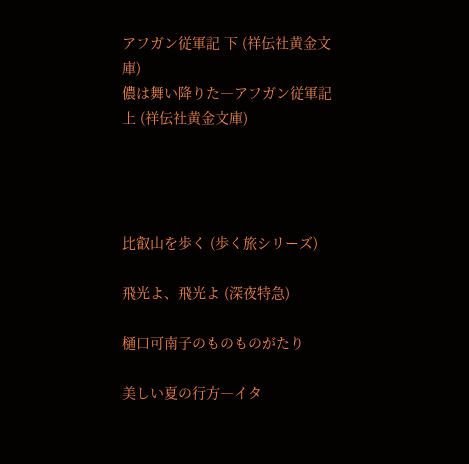アフガン従軍記 下 (祥伝社黄金文庫)
儂は舞い降りた―アフガン従軍記 上 (祥伝社黄金文庫)




比叡山を歩く (歩く旅シリーズ)

飛光よ、飛光よ (深夜特急)

樋口可南子のものものがたり

美しい夏の行方―イタ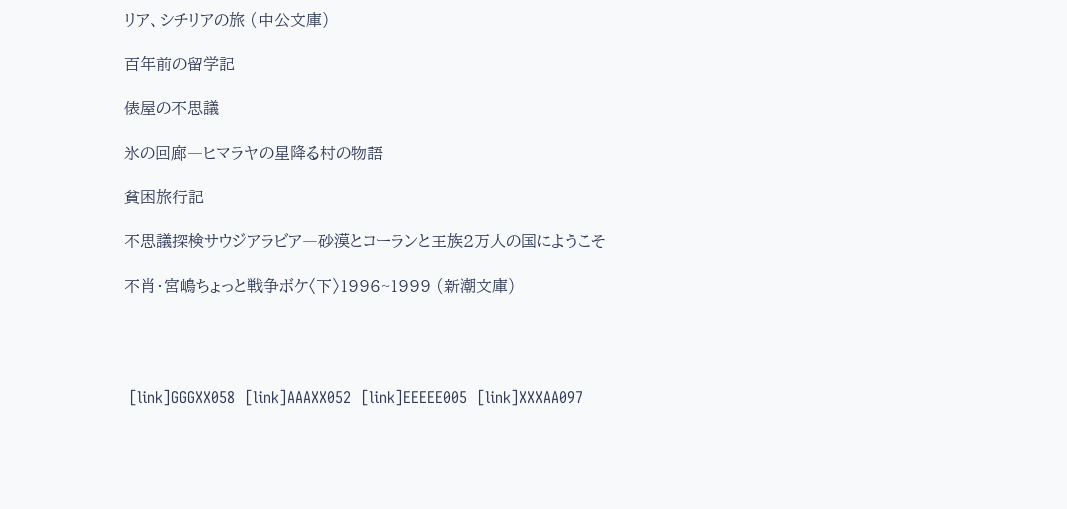リア、シチリアの旅 (中公文庫)

百年前の留学記

俵屋の不思議

氷の回廊―ヒマラヤの星降る村の物語

貧困旅行記

不思議探検サウジアラビア―砂漠とコーランと王族2万人の国にようこそ

不肖・宮嶋ちょっと戦争ボケ〈下〉1996~1999 (新潮文庫)




 [link]GGGXX058  [link]AAAXX052  [link]EEEEE005  [link]XXXAA097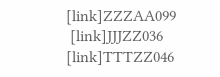[link]ZZZAA099
 [link]JJJZZ036  [link]TTTZZ046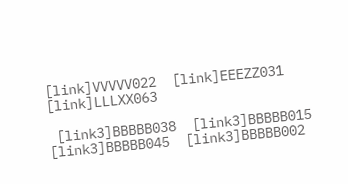[link]VVVVV022  [link]EEEZZ031  [link]LLLXX063

 [link3]BBBBB038  [link3]BBBBB015  [link3]BBBBB045  [link3]BBBBB002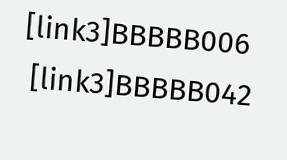[link3]BBBBB006
 [link3]BBBBB042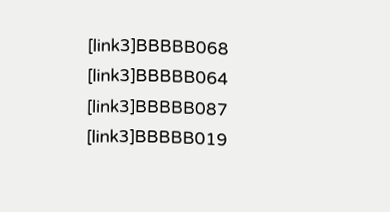[link3]BBBBB068  [link3]BBBBB064  [link3]BBBBB087  [link3]BBBBB019